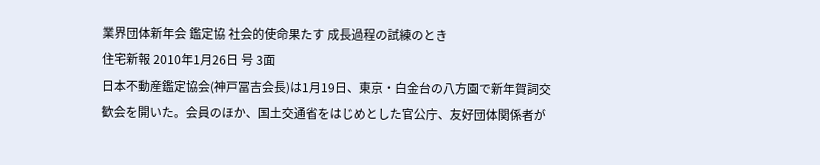業界団体新年会 鑑定協 社会的使命果たす 成長過程の試練のとき
住宅新報 2010年1月26日 号 3面
日本不動産鑑定協会(神戸冨吉会長)は1月19日、東京・白金台の八方園で新年賀詞交歓会を開いた。会員のほか、国土交通省をはじめとした官公庁、友好団体関係者が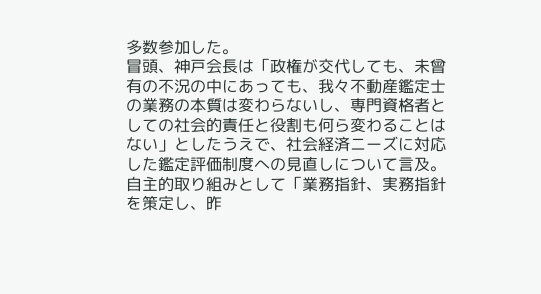多数参加した。
冒頭、神戸会長は「政権が交代しても、未曾有の不況の中にあっても、我々不動産鑑定士の業務の本質は変わらないし、専門資格者としての社会的責任と役割も何ら変わることはない」としたうえで、社会経済ニーズに対応した鑑定評価制度への見直しについて言及。自主的取り組みとして「業務指針、実務指針を策定し、昨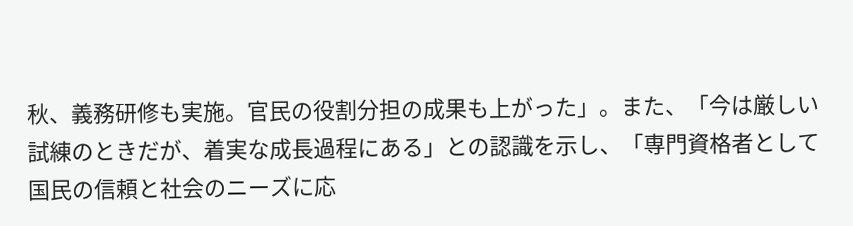秋、義務研修も実施。官民の役割分担の成果も上がった」。また、「今は厳しい試練のときだが、着実な成長過程にある」との認識を示し、「専門資格者として国民の信頼と社会のニーズに応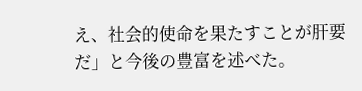え、社会的使命を果たすことが肝要だ」と今後の豊富を述べた。